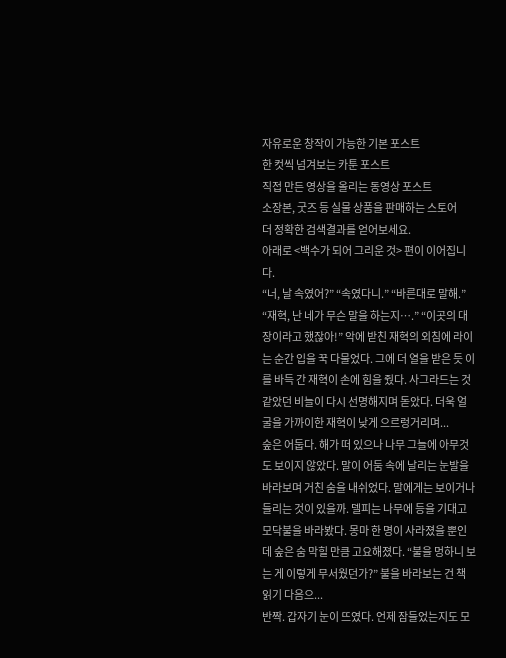자유로운 창작이 가능한 기본 포스트
한 컷씩 넘겨보는 카툰 포스트
직접 만든 영상을 올리는 동영상 포스트
소장본, 굿즈 등 실물 상품을 판매하는 스토어
더 정확한 검색결과를 얻어보세요.
아래로 <백수가 되어 그리운 것> 편이 이어집니다.
“너, 날 속였어?” “속였다니.” “바른대로 말해.” “재혁, 난 네가 무슨 말을 하는지….” “이곳의 대장이라고 했잖아!” 악에 받친 재혁의 외침에 라이는 순간 입을 꾹 다물었다. 그에 더 열을 받은 듯 이를 바득 간 재혁이 손에 힘을 줬다. 사그라드는 것 같았던 비늘이 다시 선명해지며 돋았다. 더욱 얼굴을 가까이한 재혁이 낮게 으르렁거리며...
숲은 어둡다. 해가 떠 있으나 나무 그늘에 아무것도 보이지 않았다. 말이 어둠 속에 날리는 눈발을 바라보며 거친 숨을 내쉬었다. 말에게는 보이거나 들리는 것이 있을까. 델피는 나무에 등을 기대고 모닥불을 바라봤다. 몽마 한 명이 사라졌을 뿐인데 숲은 숨 막힐 만큼 고요해졌다. “불을 멍하니 보는 게 이렇게 무서웠던가?” 불을 바라보는 건 책 읽기 다음으...
반짝. 갑자기 눈이 뜨였다. 언제 잠들었는지도 모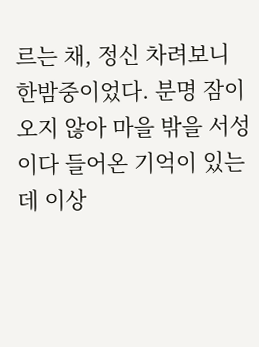르는 채, 정신 차려보니 한밤중이었다. 분명 잠이 오지 않아 마을 밖을 서성이다 들어온 기억이 있는데 이상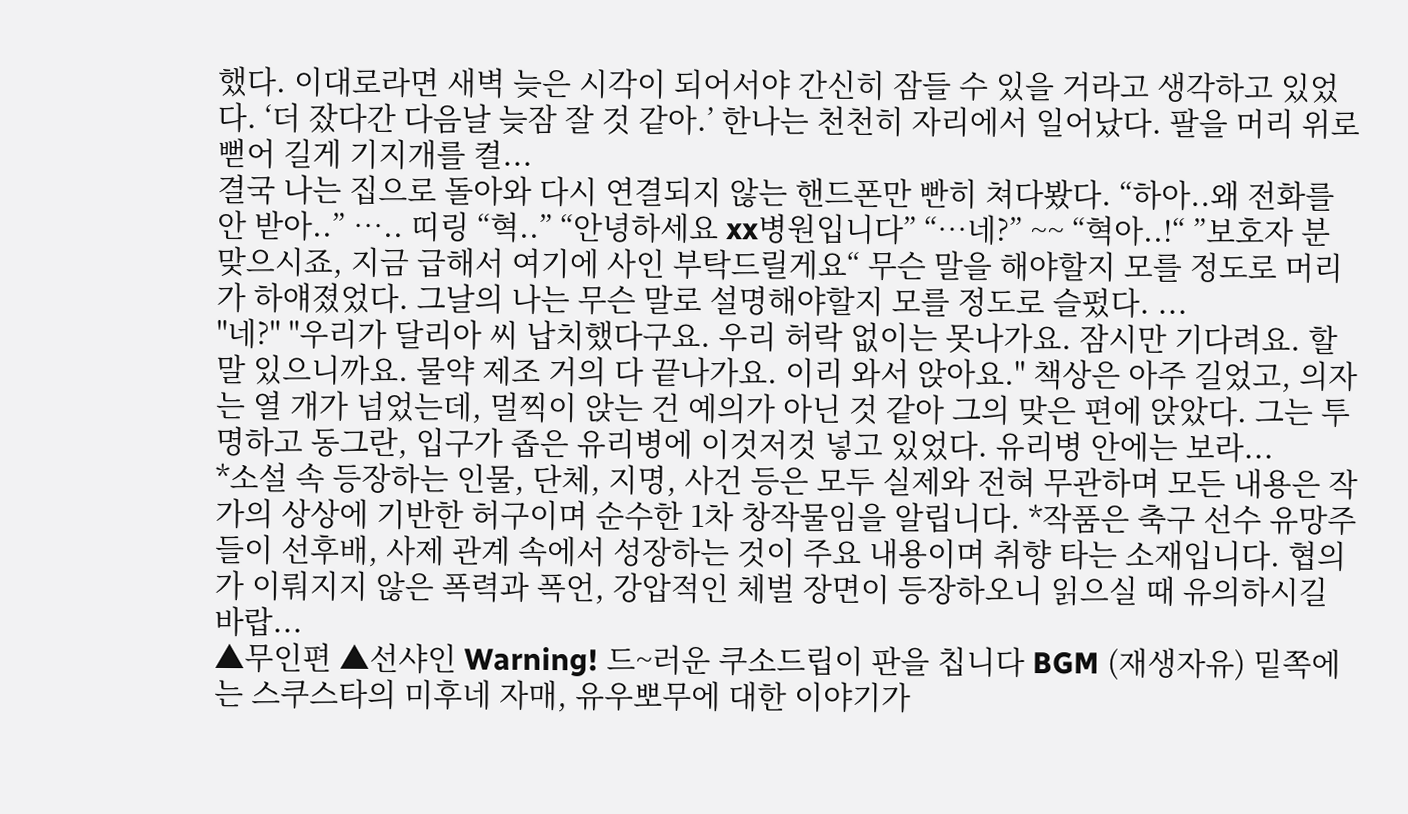했다. 이대로라면 새벽 늦은 시각이 되어서야 간신히 잠들 수 있을 거라고 생각하고 있었다. ‘더 잤다간 다음날 늦잠 잘 것 같아.’ 한나는 천천히 자리에서 일어났다. 팔을 머리 위로 뻗어 길게 기지개를 켤...
결국 나는 집으로 돌아와 다시 연결되지 않는 핸드폰만 빤히 쳐다봤다. “하아..왜 전화를 안 받아..” ….. 띠링 “혁..” “안녕하세요 xx병원입니다” “…네?” ~~ “혁아..!“ ”보호자 분 맞으시죠, 지금 급해서 여기에 사인 부탁드릴게요“ 무슨 말을 해야할지 모를 정도로 머리가 하얘졌었다. 그날의 나는 무슨 말로 설명해야할지 모를 정도로 슬펐다. ...
"네?" "우리가 달리아 씨 납치했다구요. 우리 허락 없이는 못나가요. 잠시만 기다려요. 할 말 있으니까요. 물약 제조 거의 다 끝나가요. 이리 와서 앉아요." 책상은 아주 길었고, 의자는 열 개가 넘었는데, 멀찍이 앉는 건 예의가 아닌 것 같아 그의 맞은 편에 앉았다. 그는 투명하고 동그란, 입구가 좁은 유리병에 이것저것 넣고 있었다. 유리병 안에는 보라...
*소설 속 등장하는 인물, 단체, 지명, 사건 등은 모두 실제와 전혀 무관하며 모든 내용은 작가의 상상에 기반한 허구이며 순수한 1차 창작물임을 알립니다. *작품은 축구 선수 유망주들이 선후배, 사제 관계 속에서 성장하는 것이 주요 내용이며 취향 타는 소재입니다. 협의가 이뤄지지 않은 폭력과 폭언, 강압적인 체벌 장면이 등장하오니 읽으실 때 유의하시길 바랍...
▲무인편 ▲선샤인 Warning! 드~러운 쿠소드립이 판을 칩니다 BGM (재생자유) 밑쪽에는 스쿠스타의 미후네 자매, 유우뽀무에 대한 이야기가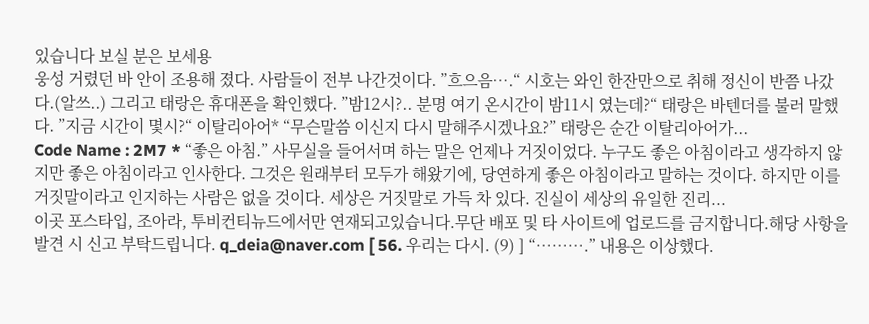있습니다 보실 분은 보세용
웅성 거렸던 바 안이 조용해 졌다. 사람들이 전부 나간것이다. ”흐으음….“ 시호는 와인 한잔만으로 취해 정신이 반쯤 나갔다.(알쓰..) 그리고 태랑은 휴대폰을 확인했다. ”밤12시?.. 분명 여기 온시간이 밤11시 였는데?“ 태랑은 바텐더를 불러 말했다. ”지금 시간이 몇시?“ 이탈리아어* “무슨말씀 이신지 다시 말해주시겠나요?” 태랑은 순간 이탈리아어가...
Code Name : 2M7 * “좋은 아침.” 사무실을 들어서며 하는 말은 언제나 거짓이었다. 누구도 좋은 아침이라고 생각하지 않지만 좋은 아침이라고 인사한다. 그것은 원래부터 모두가 해왔기에, 당연하게 좋은 아침이라고 말하는 것이다. 하지만 이를 거짓말이라고 인지하는 사람은 없을 것이다. 세상은 거짓말로 가득 차 있다. 진실이 세상의 유일한 진리...
이곳 포스타입, 조아라, 투비컨티뉴드에서만 연재되고있습니다.무단 배포 및 타 사이트에 업로드를 금지합니다.해당 사항을 발견 시 신고 부탁드립니다. q_deia@naver.com [ 56. 우리는 다시. (9) ] “……….” 내용은 이상했다.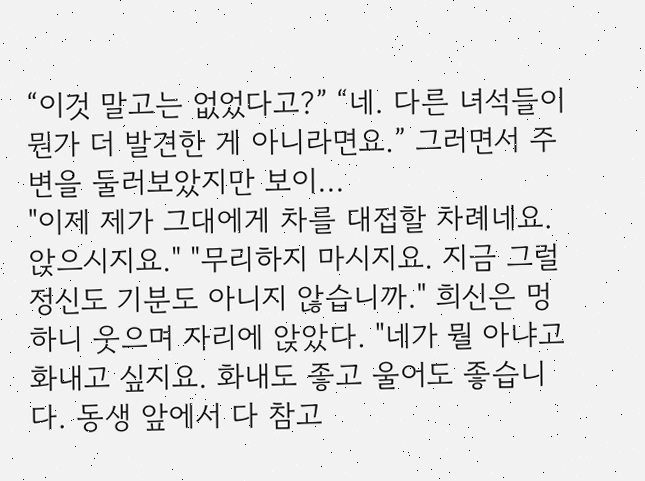“이것 말고는 없었다고?” “네. 다른 녀석들이 뭔가 더 발견한 게 아니라면요.” 그러면서 주변을 둘러보았지만 보이...
"이제 제가 그대에게 차를 대접할 차례네요. 앉으시지요." "무리하지 마시지요. 지금 그럴 정신도 기분도 아니지 않습니까." 희신은 멍하니 웃으며 자리에 앉았다. "네가 뭘 아냐고 화내고 싶지요. 화내도 좋고 울어도 좋습니다. 동생 앞에서 다 참고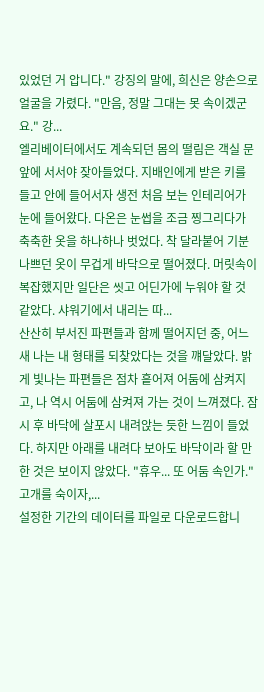있었던 거 압니다." 강징의 말에, 희신은 양손으로 얼굴을 가렸다. "만음, 정말 그대는 못 속이겠군요." 강...
엘리베이터에서도 계속되던 몸의 떨림은 객실 문 앞에 서서야 잦아들었다. 지배인에게 받은 키를 들고 안에 들어서자 생전 처음 보는 인테리어가 눈에 들어왔다. 다온은 눈썹을 조금 찡그리다가 축축한 옷을 하나하나 벗었다. 착 달라붙어 기분 나쁘던 옷이 무겁게 바닥으로 떨어졌다. 머릿속이 복잡했지만 일단은 씻고 어딘가에 누워야 할 것 같았다. 샤워기에서 내리는 따...
산산히 부서진 파편들과 함께 떨어지던 중, 어느새 나는 내 형태를 되찾았다는 것을 꺠달았다. 밝게 빛나는 파편들은 점차 흩어져 어둠에 삼켜지고, 나 역시 어둠에 삼켜져 가는 것이 느껴졌다. 잠시 후 바닥에 살포시 내려앉는 듯한 느낌이 들었다. 하지만 아래를 내려다 보아도 바닥이라 할 만한 것은 보이지 않았다. "휴우... 또 어둠 속인가." 고개를 숙이자,...
설정한 기간의 데이터를 파일로 다운로드합니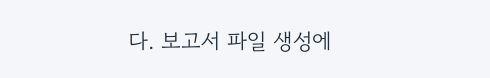다. 보고서 파일 생성에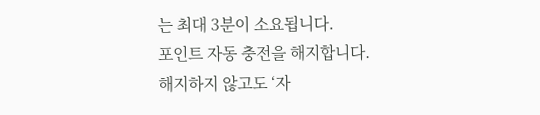는 최대 3분이 소요됩니다.
포인트 자동 충전을 해지합니다. 해지하지 않고도 ‘자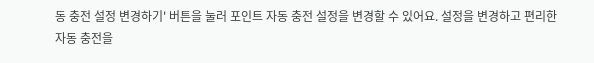동 충전 설정 변경하기' 버튼을 눌러 포인트 자동 충전 설정을 변경할 수 있어요. 설정을 변경하고 편리한 자동 충전을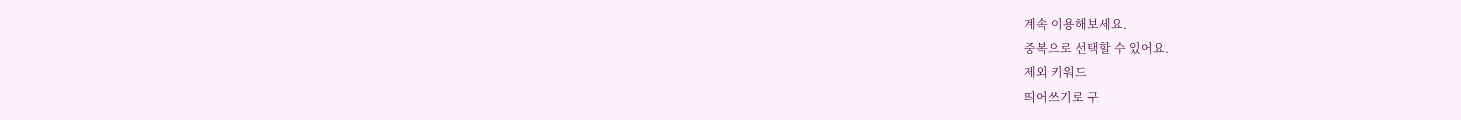계속 이용해보세요.
중복으로 선택할 수 있어요.
제외 키워드
띄어쓰기로 구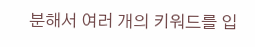분해서 여러 개의 키워드를 입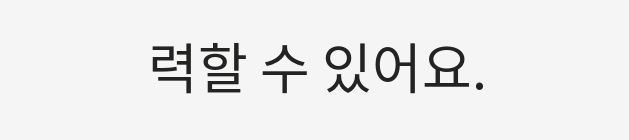력할 수 있어요.